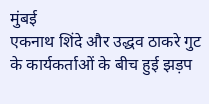मुंबई
एकनाथ शिंदे और उद्धव ठाकरे गुट के कार्यकर्ताओं के बीच हुई झड़प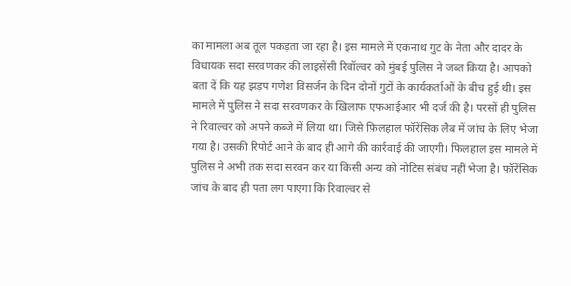का मामला अब तूल पकड़ता जा रहा है। इस मामले में एकनाथ गुट के नेता और दादर के विधायक सदा सरवणकर की लाइसेंसी रिवॉल्वर को मुंबई पुलिस ने जब्त किया है। आपको बता दें कि यह झड़प गणेश विसर्जन के दिन दोनों गुटों के कार्यकर्ताओं के बीच हुई थी। इस मामले में पुलिस ने सदा सरवणकर के खिलाफ एफआईआर भी दर्ज की है। परसों ही पुलिस ने रिवाल्वर को अपने कब्जे में लिया था। जिसे फ़िलहाल फॉरेंसिक लैब में जांच के लिए भेजा गया है। उसकी रिपोर्ट आने के बाद ही आगे की कार्रवाई की जाएगी। फिलहाल इस मामले में पुलिस ने अभी तक सदा सरवन कर या किसी अन्य को नोटिस संबंध नहीं भेजा है। फॉरेंसिक जांच के बाद ही पता लग पाएगा कि रिवाल्वर से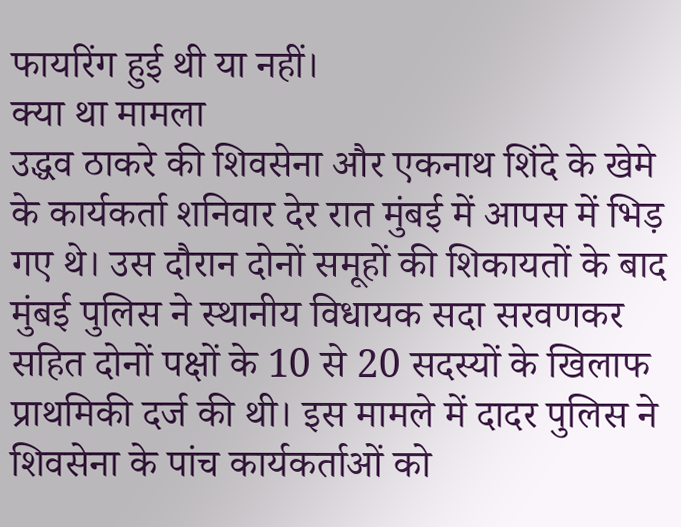फायरिंग हुई थी या नहीं।
क्या था मामला
उद्धव ठाकरे की शिवसेना और एकनाथ शिंदे के खेमे के कार्यकर्ता शनिवार देर रात मुंबई में आपस में भिड़ गए थे। उस दौरान दोनों समूहों की शिकायतों के बाद मुंबई पुलिस ने स्थानीय विधायक सदा सरवणकर सहित दोनों पक्षों के 10 से 20 सदस्यों के खिलाफ प्राथमिकी दर्ज की थी। इस मामले में दादर पुलिस ने शिवसेना के पांच कार्यकर्ताओं को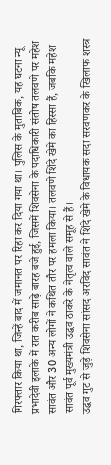गिरफ्तार किया था, जिन्हें बाद में जमानत पर रिहा कर दिया गया था। पुलिस के मुताबिक, यह घटना न्यू प्रभादेवी इलाके में रात करीब साढ़े बारह बजे हुई, जिसमें शिवसेना के पदाधिकारी संतोष तलवणे पर महेश सावंत और 30 अन्य लोगों ने कथित तौर पर हमला किया। तलवणे शिंदे खेमे का हिस्सा हैं, जबकि महेश सावंत पूर्व मुख्यमंत्री उद्धव ठाकरे के नेतृत्व वाले समूह से हैं।
उद्धव गुट से जुड़े शिवसेना सांसद अरविंद सावंत ने शिंदे खेमे के विधायक सदा सरवणकर के खिलाफ शस्त्र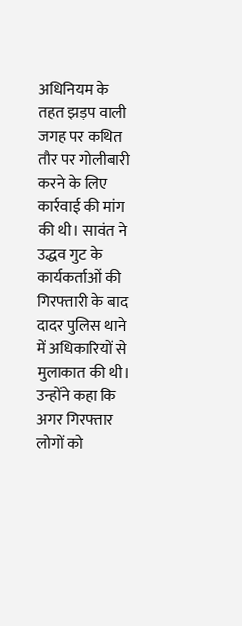अधिनियम के तहत झड़प वाली जगह पर कथित तौर पर गोलीबारी करने के लिए कार्रवाई की मांग की थी। सावंत ने उद्धव गुट के कार्यकर्ताओं की गिरफ्तारी के बाद दादर पुलिस थाने में अधिकारियों से मुलाकात की थी। उन्होंने कहा कि अगर गिरफ्तार लोगों को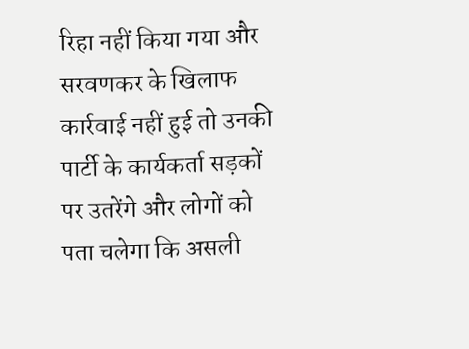रिहा नहीं किया गया और सरवणकर के खिलाफ कार्रवाई नहीं हुई तो उनकी पार्टी के कार्यकर्ता सड़कों पर उतरेंगे और लोगों को पता चलेगा कि असली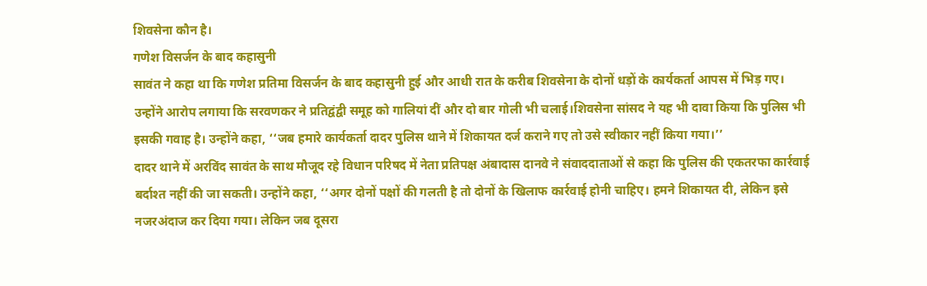शिवसेना कौन है।
गणेश विसर्जन के बाद कहासुनी
सावंत ने कहा था कि गणेश प्रतिमा विसर्जन के बाद कहासुनी हुई और आधी रात के करीब शिवसेना के दोनों धड़ों के कार्यकर्ता आपस में भिड़ गए। उन्होंने आरोप लगाया कि सरवणकर ने प्रतिद्वंद्वी समूह को गालियां दीं और दो बार गोली भी चलाई।शिवसेना सांसद ने यह भी दावा किया कि पुलिस भी इसकी गवाह है। उन्होंने कहा, ‘‘जब हमारे कार्यकर्ता दादर पुलिस थाने में शिकायत दर्ज कराने गए तो उसे स्वीकार नहीं किया गया।’’
दादर थाने में अरविंद सावंत के साथ मौजूद रहे विधान परिषद में नेता प्रतिपक्ष अंबादास दानवे ने संवाददाताओं से कहा कि पुलिस की एकतरफा कार्रवाई बर्दाश्त नहीं की जा सकती। उन्होंने कहा, ‘‘अगर दोनों पक्षों की गलती है तो दोनों के खिलाफ कार्रवाई होनी चाहिए। हमने शिकायत दी, लेकिन इसे नजरअंदाज कर दिया गया। लेकिन जब दूसरा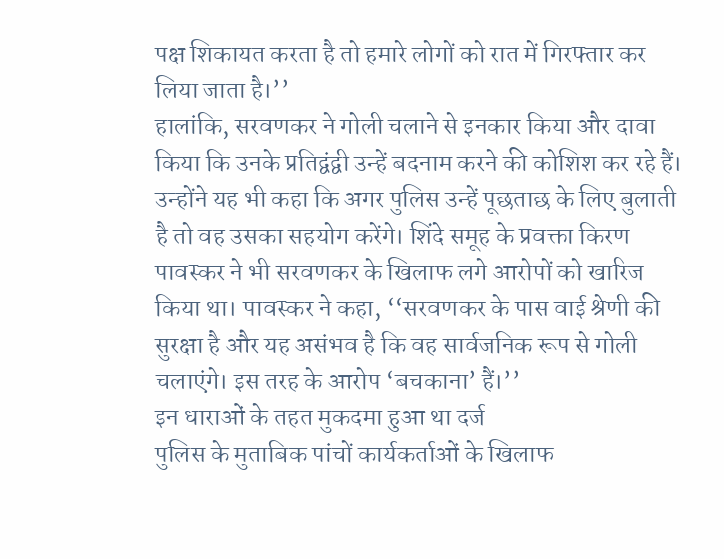पक्ष शिकायत करता है तो हमारे लोगों को रात में गिरफ्तार कर लिया जाता है।’’
हालांकि, सरवणकर ने गोली चलाने से इनकार किया और दावा किया कि उनके प्रतिद्वंद्वी उन्हें बदनाम करने की कोशिश कर रहे हैं। उन्होंने यह भी कहा कि अगर पुलिस उन्हें पूछताछ के लिए बुलाती है तो वह उसका सहयोग करेंगे। शिंदे समूह के प्रवक्ता किरण पावस्कर ने भी सरवणकर के खिलाफ लगे आरोपों को खारिज किया था। पावस्कर ने कहा, ‘‘सरवणकर के पास वाई श्रेणी की सुरक्षा है और यह असंभव है कि वह सार्वजनिक रूप से गोली चलाएंगे। इस तरह के आरोप ‘बचकाना’ हैं।’’
इन धाराओं के तहत मुकदमा हुआ था दर्ज
पुलिस के मुताबिक पांचों कार्यकर्ताओं के खिलाफ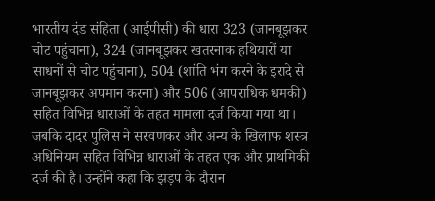भारतीय दंड संहिता (आईपीसी) की धारा 323 (जानबूझकर चोट पहुंचाना), 324 (जानबूझकर खतरनाक हथियारों या साधनों से चोट पहुंचाना), 504 (शांति भंग करने के इरादे से जानबूझकर अपमान करना) और 506 (आपराधिक धमकी) सहित विभिन्न धाराओं के तहत मामला दर्ज किया गया था। जबकि दादर पुलिस ने सरवणकर और अन्य के खिलाफ शस्त्र अधिनियम सहित विभिन्न धाराओं के तहत एक और प्राथमिकी दर्ज की है। उन्होंने कहा कि झड़प के दौरान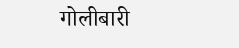गोलीबारी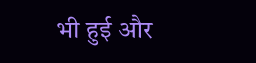भी हुई और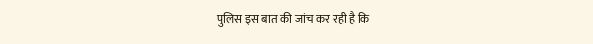पुलिस इस बात की जांच कर रही है कि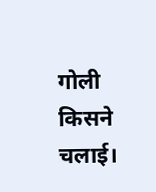गोली किसने चलाई।